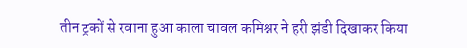तीन ट्रकों से रवाना हुआ काला चावल कमिश्नर ने हरी झंडी दिखाकर किया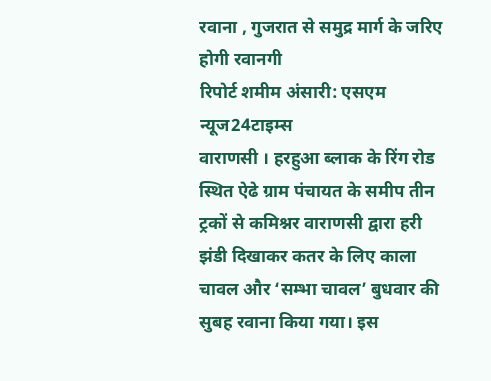रवाना , गुजरात से समुद्र मार्ग के जरिए होगी रवानगी
रिपोर्ट शमीम अंसारी: एसएम न्यूज24टाइम्स
वाराणसी । हरहुआ ब्लाक के रिंग रोड स्थित ऐढे ग्राम पंचायत के समीप तीन ट्रकों से कमिश्नर वाराणसी द्वारा हरी झंडी दिखाकर कतर के लिए काला चावल और ‘सम्भा चावल’ बुधवार की सुबह रवाना किया गया। इस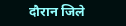दौरान जिले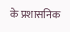के प्रशासनिक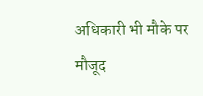अधिकारी भी मौके पर मौजूद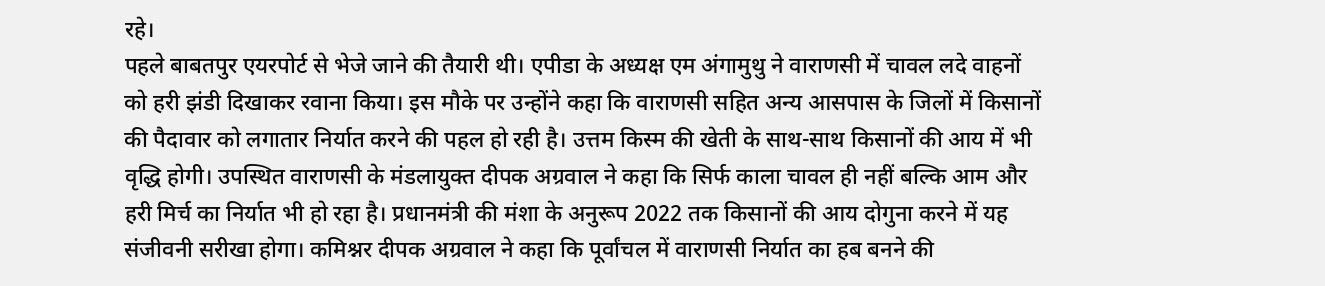रहे।
पहले बाबतपुर एयरपोर्ट से भेजे जाने की तैयारी थी। एपीडा के अध्यक्ष एम अंगामुथु ने वाराणसी में चावल लदे वाहनों को हरी झंडी दिखाकर रवाना किया। इस मौके पर उन्होंने कहा कि वाराणसी सहित अन्य आसपास के जिलों में किसानों की पैदावार को लगातार निर्यात करने की पहल हो रही है। उत्तम किस्म की खेती के साथ-साथ किसानों की आय में भी वृद्धि होगी। उपस्थित वाराणसी के मंडलायुक्त दीपक अग्रवाल ने कहा कि सिर्फ काला चावल ही नहीं बल्कि आम और हरी मिर्च का निर्यात भी हो रहा है। प्रधानमंत्री की मंशा के अनुरूप 2022 तक किसानों की आय दोगुना करने में यह संजीवनी सरीखा होगा। कमिश्नर दीपक अग्रवाल ने कहा कि पूर्वांचल में वाराणसी निर्यात का हब बनने की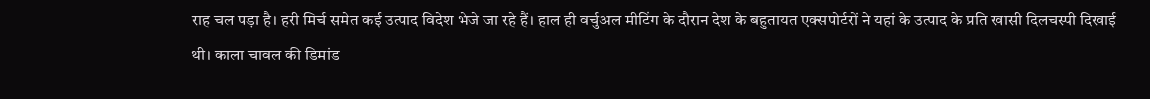राह चल पड़ा है। हरी मिर्च समेत कई उत्पाद विदेश भेजे जा रहे हैं। हाल ही वर्चुअल मीटिंग के दौरान देश के बहुतायत एक्सपोर्टरों ने यहां के उत्पाद के प्रति खासी दिलचस्पी दिखाई थी। काला चावल की डिमांड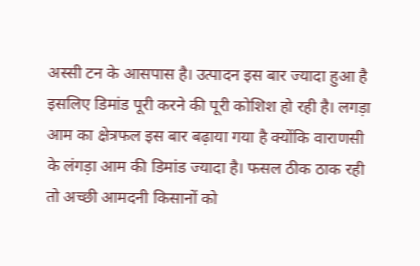अस्सी टन के आसपास है। उत्पादन इस बार ज्यादा हुआ है इसलिए डिमांड पूरी करने की पूरी कोशिश हो रही है। लगड़ा आम का क्षेत्रफल इस बार बढ़ाया गया है क्योंकि वाराणसी के लंगड़ा आम की डिमांड ज्यादा है। फसल ठीक ठाक रही तो अच्छी आमदनी किसानों को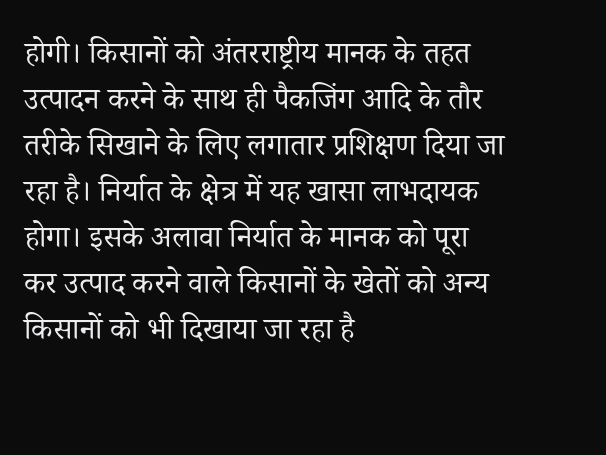होगी। किसानों को अंतरराष्ट्रीय मानक के तहत उत्पादन करने के साथ ही पैकजिंग आदि के तौर तरीके सिखाने के लिए लगातार प्रशिक्षण दिया जा रहा है। निर्यात के क्षेत्र में यह खासा लाभदायक होगा। इसके अलावा निर्यात के मानक को पूरा कर उत्पाद करने वाले किसानों के खेतों को अन्य किसानों को भी दिखाया जा रहा है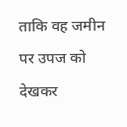ताकि वह जमीन पर उपज को देखकर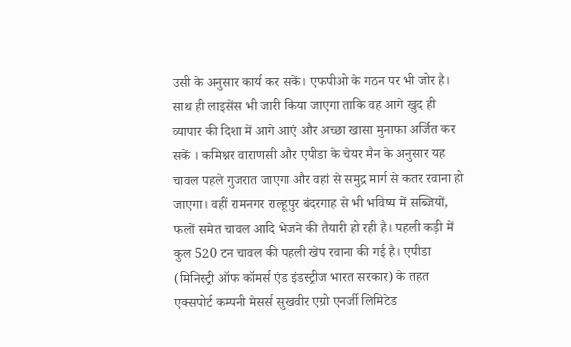उसी के अनुसार कार्य कर सकें। एफपीओ के गठन पर भी जोर है। साथ ही लाइसेंस भी जारी किया जाएगा ताकि वह आगे खुद ही व्यापार की दिशा में आगे आएं और अच्छा खासा मुनाफा अर्जित कर सकें । कमिश्नर वाराणसी और एपीडा के चेयर मैन के अनुसार यह चावल पहले गुजरात जाएगा और वहां से समुद्र मार्ग से कतर रवाना हो जाएगा। वहीं रामनगर राल्हूपुर बंदरगाह से भी भविष्य में सब्जियों, फलों समेत चावल आदि भेजने की तैयारी हो रही है। पहली कड़ी में कुल 520 टन चावल की पहली खेप रवाना की गई है। एपीडा (मिनिस्ट्री ऑफ कॉमर्स एंड इंडस्ट्रीज भारत सरकार) के तहत एक्सपोर्ट कम्पनी मेसर्स सुखवीर एग्रो एनर्जी लिमिटेड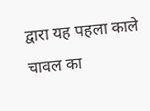द्वारा यह पहला काले चावल का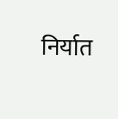निर्यात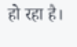हो रहा है।